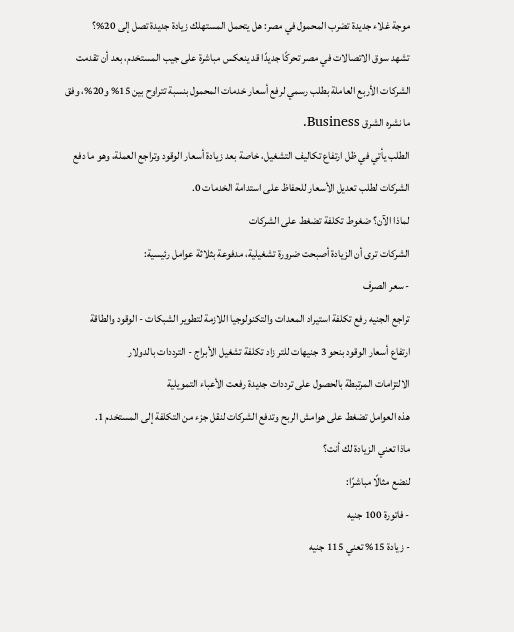موجة غلاء جديدة تضرب المحمول في مصر: هل يتحمل المستهلك زيادة جديدة تصل إلى 20%؟
تشهد سوق الاتصالات في مصر تحركًا جديدًا قد ينعكس مباشرة على جيب المستخدم، بعد أن تقدمت الشركات الأربع العاملة بطلب رسمي لرفع أسعار خدمات المحمول بنسبة تتراوح بين 15% و20%، وفق ما نشره الشرق Business.
الطلب يأتي في ظل ارتفاع تكاليف التشغيل، خاصة بعد زيادة أسعار الوقود وتراجع العملة، وهو ما دفع الشركات لطلب تعديل الأسعار للحفاظ على استدامة الخدمات 0.
لماذا الآن؟ ضغوط تكلفة تضغط على الشركات
الشركات ترى أن الزيادة أصبحت ضرورة تشغيلية، مدفوعة بثلاثة عوامل رئيسية:
- سعر الصرف
تراجع الجنيه رفع تكلفة استيراد المعدات والتكنولوجيا اللازمة لتطوير الشبكات - الوقود والطاقة
ارتفاع أسعار الوقود بنحو 3 جنيهات للتر زاد تكلفة تشغيل الأبراج - الترددات بالدولار
الالتزامات المرتبطة بالحصول على ترددات جديدة رفعت الأعباء التمويلية
هذه العوامل تضغط على هوامش الربح وتدفع الشركات لنقل جزء من التكلفة إلى المستخدم 1.
ماذا تعني الزيادة لك أنت؟
لنضع مثالًا مباشرًا:
- فاتورة 100 جنيه
- زيادة 15% تعني 115 جنيه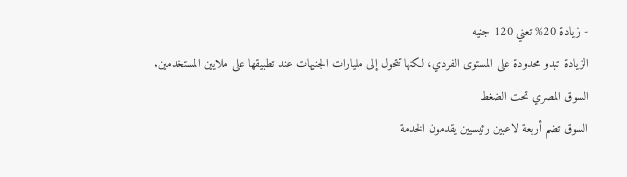- زيادة 20% تعني 120 جنيه
الزيادة تبدو محدودة على المستوى الفردي، لكنها تتحول إلى مليارات الجنيهات عند تطبيقها على ملايين المستخدمين.
السوق المصري تحت الضغط
السوق تضم أربعة لاعبين رئيسيين يقدمون الخدمة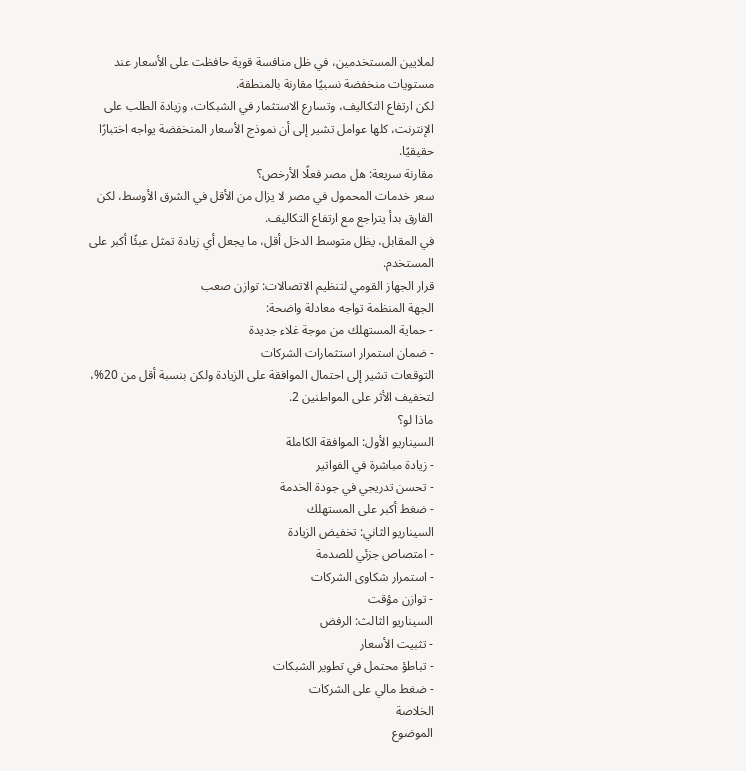لملايين المستخدمين، في ظل منافسة قوية حافظت على الأسعار عند مستويات منخفضة نسبيًا مقارنة بالمنطقة.
لكن ارتفاع التكاليف، وتسارع الاستثمار في الشبكات، وزيادة الطلب على الإنترنت، كلها عوامل تشير إلى أن نموذج الأسعار المنخفضة يواجه اختبارًا حقيقيًا.
مقارنة سريعة: هل مصر فعلًا الأرخص؟
سعر خدمات المحمول في مصر لا يزال من الأقل في الشرق الأوسط، لكن الفارق بدأ يتراجع مع ارتفاع التكاليف.
في المقابل، يظل متوسط الدخل أقل، ما يجعل أي زيادة تمثل عبئًا أكبر على المستخدم.
قرار الجهاز القومي لتنظيم الاتصالات: توازن صعب
الجهة المنظمة تواجه معادلة واضحة:
- حماية المستهلك من موجة غلاء جديدة
- ضمان استمرار استثمارات الشركات
التوقعات تشير إلى احتمال الموافقة على الزيادة ولكن بنسبة أقل من 20%، لتخفيف الأثر على المواطنين 2.
ماذا لو؟
السيناريو الأول: الموافقة الكاملة
- زيادة مباشرة في الفواتير
- تحسن تدريجي في جودة الخدمة
- ضغط أكبر على المستهلك
السيناريو الثاني: تخفيض الزيادة
- امتصاص جزئي للصدمة
- استمرار شكاوى الشركات
- توازن مؤقت
السيناريو الثالث: الرفض
- تثبيت الأسعار
- تباطؤ محتمل في تطوير الشبكات
- ضغط مالي على الشركات
الخلاصة
الموضوع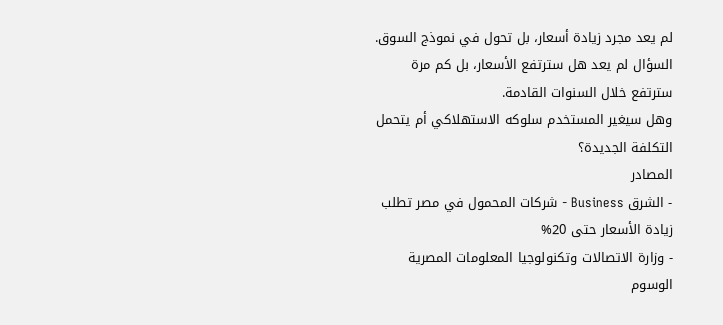لم يعد مجرد زيادة أسعار، بل تحول في نموذج السوق.
السؤال لم يعد هل سترتفع الأسعار، بل كم مرة سترتفع خلال السنوات القادمة.
وهل سيغير المستخدم سلوكه الاستهلاكي أم يتحمل التكلفة الجديدة؟
المصادر
- الشرق Business - شركات المحمول في مصر تطلب زيادة الأسعار حتى 20%
- وزارة الاتصالات وتكنولوجيا المعلومات المصرية
الوسوم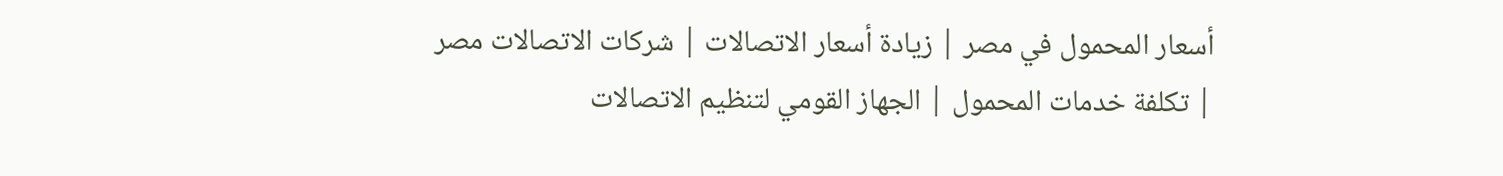أسعار المحمول في مصر | زيادة أسعار الاتصالات | شركات الاتصالات مصر | تكلفة خدمات المحمول | الجهاز القومي لتنظيم الاتصالات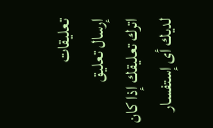تعليقات
إرسال تعليق
اترك تعليقك إذا كان لديك أى إستفسار